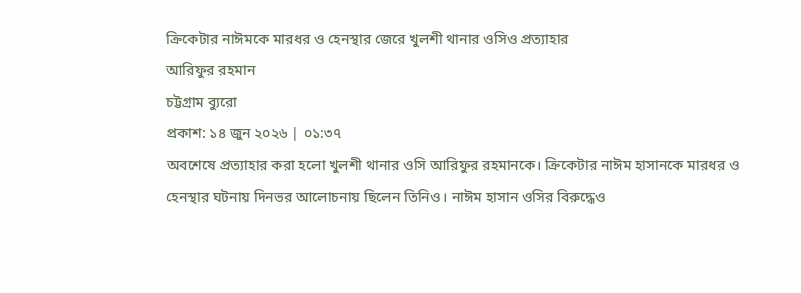ক্রিকেটার নাঈমকে মারধর ও হেনস্থার জেরে খুলশী থানার ওসিও প্রত্যাহার
আরিফুর রহমান
চট্টগ্রাম ব্যুরো
প্রকাশ: ১৪ জুন ২০২৬ | ০১:৩৭
অবশেষে প্রত্যাহার করা হলো খুলশী থানার ওসি আরিফুর রহমানকে। ক্রিকেটার নাঈম হাসানকে মারধর ও হেনস্থার ঘটনায় দিনভর আলোচনায় ছিলেন তিনিও। নাঈম হাসান ওসির বিরুদ্ধেও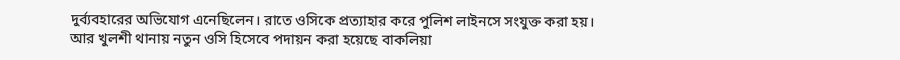দুর্ব্যবহারের অভিযোগ এনেছিলেন। রাতে ওসিকে প্রত্যাহার করে পুলিশ লাইনসে সংযুক্ত করা হয়।
আর খুলশী থানায় নতুন ওসি হিসেবে পদায়ন করা হয়েছে বাকলিয়া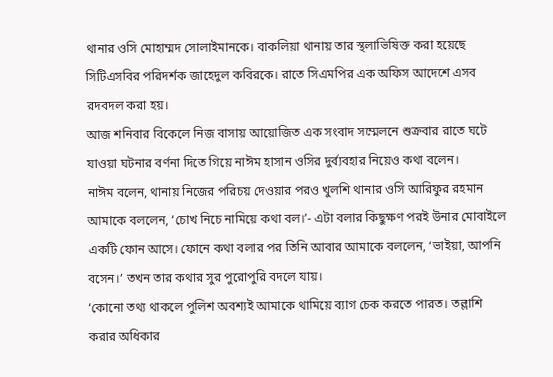থানার ওসি মোহাম্মদ সোলাইমানকে। বাকলিয়া থানায় তার স্থলাভিষিক্ত করা হয়েছে সিটিএসবির পরিদর্শক জাহেদুল কবিরকে। রাতে সিএমপির এক অফিস আদেশে এসব রদবদল করা হয়।
আজ শনিবার বিকেলে নিজ বাসায় আয়োজিত এক সংবাদ সম্মেলনে শুক্রবার রাতে ঘটে যাওয়া ঘটনার বর্ণনা দিতে গিয়ে নাঈম হাসান ওসির দুর্ব্যবহার নিয়েও কথা বলেন।
নাঈম বলেন, থানায় নিজের পরিচয় দেওয়ার পরও খুলশি থানার ওসি আরিফুর রহমান আমাকে বললেন, ‘চোখ নিচে নামিয়ে কথা বল।’- এটা বলার কিছুক্ষণ পরই উনার মোবাইলে একটি ফোন আসে। ফোনে কথা বলার পর তিনি আবার আমাকে বললেন, ‘ভাইয়া, আপনি বসেন।’ তখন তার কথার সুর পুরোপুরি বদলে যায়।
‘কোনো তথ্য থাকলে পুলিশ অবশ্যই আমাকে থামিয়ে ব্যাগ চেক করতে পারত। তল্লাশি করার অধিকার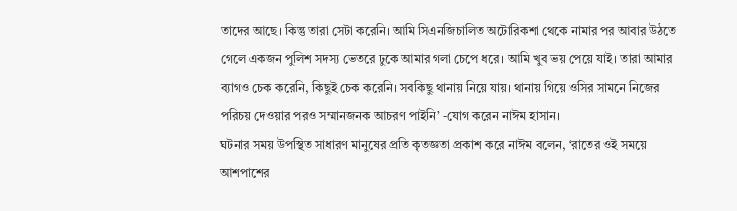তাদের আছে। কিন্তু তারা সেটা করেনি। আমি সিএনজিচালিত অটোরিকশা থেকে নামার পর আবার উঠতে গেলে একজন পুলিশ সদস্য ভেতরে ঢুকে আমার গলা চেপে ধরে। আমি খুব ভয় পেয়ে যাই। তারা আমার ব্যাগও চেক করেনি, কিছুই চেক করেনি। সবকিছু থানায় নিয়ে যায়। থানায় গিয়ে ওসির সামনে নিজের পরিচয় দেওয়ার পরও সম্মানজনক আচরণ পাইনি’ -যোগ করেন নাঈম হাসান।
ঘটনার সময় উপস্থিত সাধারণ মানুষের প্রতি কৃতজ্ঞতা প্রকাশ করে নাঈম বলেন, ‘রাতের ওই সময়ে আশপাশের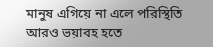মানুষ এগিয়ে না এলে পরিস্থিতি আরও ভয়াবহ হতে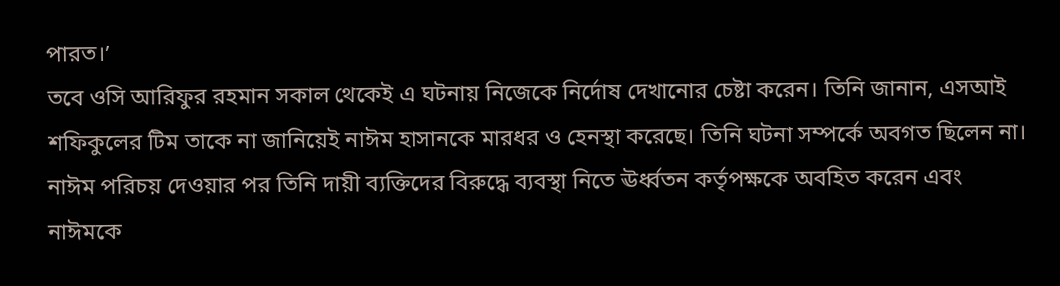পারত।’
তবে ওসি আরিফুর রহমান সকাল থেকেই এ ঘটনায় নিজেকে নির্দোষ দেখানোর চেষ্টা করেন। তিনি জানান, এসআই শফিকুলের টিম তাকে না জানিয়েই নাঈম হাসানকে মারধর ও হেনস্থা করেছে। তিনি ঘটনা সম্পর্কে অবগত ছিলেন না। নাঈম পরিচয় দেওয়ার পর তিনি দায়ী ব্যক্তিদের বিরুদ্ধে ব্যবস্থা নিতে ঊর্ধ্বতন কর্তৃপক্ষকে অবহিত করেন এবং নাঈমকে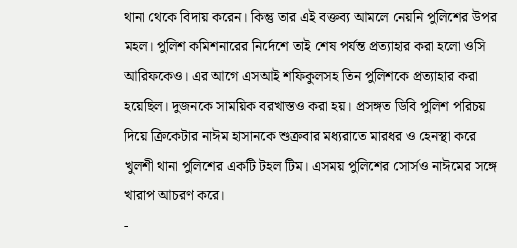থানা থেকে বিদায় করেন। কিন্তু তার এই বক্তব্য আমলে নেয়নি পুলিশের উপর মহল। পুলিশ কমিশনারের নির্দেশে তাই শেষ পর্যন্ত প্রত্যাহার করা হলো ওসি আরিফকেও। এর আগে এসআই শফিকুলসহ তিন পুলিশকে প্রত্যাহার করা হয়েছিল। দুজনকে সাময়িক বরখাস্তও করা হয়। প্রসঙ্গত ডিবি পুলিশ পরিচয় দিয়ে ক্রিকেটার নাঈম হাসানকে শুক্রবার মধ্যরাতে মারধর ও হেনস্থা করে খুলশী থানা পুলিশের একটি টহল টিম। এসময় পুলিশের সোর্সও নাঈমের সঙ্গে খারাপ আচরণ করে।
-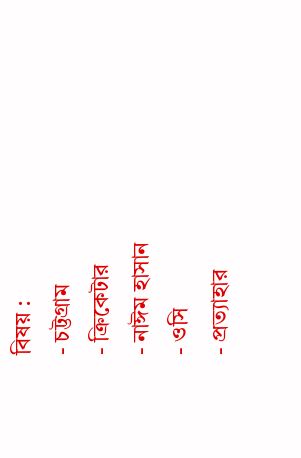বিষয় :
- চট্টগ্রাম
- ক্রিকেটার
- নাঈম হাসান
- ওসি
- প্রত্যাহার